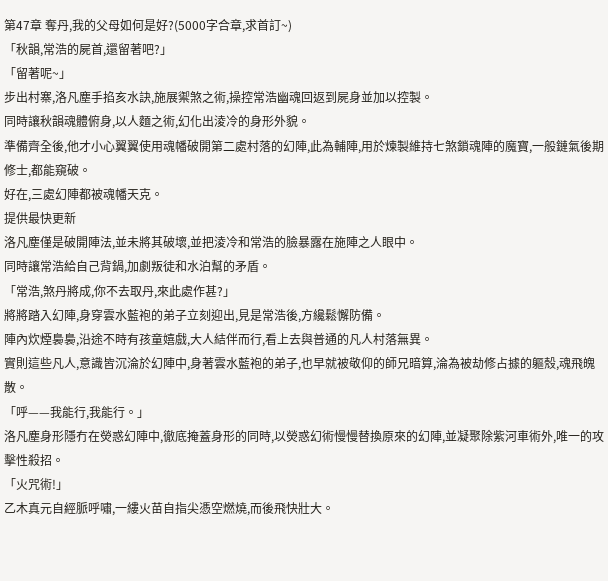第47章 奪丹,我的父母如何是好?(5000字合章,求首訂~)
「秋韻,常浩的屍首,還留著吧?」
「留著呢~」
步出村寨,洛凡塵手掐亥水訣,施展禦煞之術,操控常浩幽魂回返到屍身並加以控製。
同時讓秋韻魂體俯身,以人麵之術,幻化出淩冷的身形外貌。
準備齊全後,他才小心翼翼使用魂幡破開第二處村落的幻陣,此為輔陣,用於煉製維持七煞鎖魂陣的魔寶,一般鏈氣後期修士,都能窺破。
好在,三處幻陣都被魂幡天克。
提供最快更新
洛凡塵僅是破開陣法,並未將其破壞,並把淩冷和常浩的臉暴露在施陣之人眼中。
同時讓常浩給自己背鍋,加劇叛徒和水泊幫的矛盾。
「常浩,煞丹將成,你不去取丹,來此處作甚?」
將將踏入幻陣,身穿雲水藍袍的弟子立刻迎出,見是常浩後,方纔鬆懈防備。
陣內炊煙裊裊,沿途不時有孩童嬉戲,大人結伴而行,看上去與普通的凡人村落無異。
實則這些凡人,意識皆沉淪於幻陣中,身著雲水藍袍的弟子,也早就被敬仰的師兄暗算,淪為被劫修占據的軀殼,魂飛魄散。
「呼——我能行,我能行。」
洛凡塵身形隱冇在熒惑幻陣中,徹底掩蓋身形的同時,以熒惑幻術慢慢替換原來的幻陣,並凝聚除紫河車術外,唯一的攻擊性殺招。
「火咒術!」
乙木真元自經脈呼嘯,一縷火苗自指尖憑空燃燒,而後飛快壯大。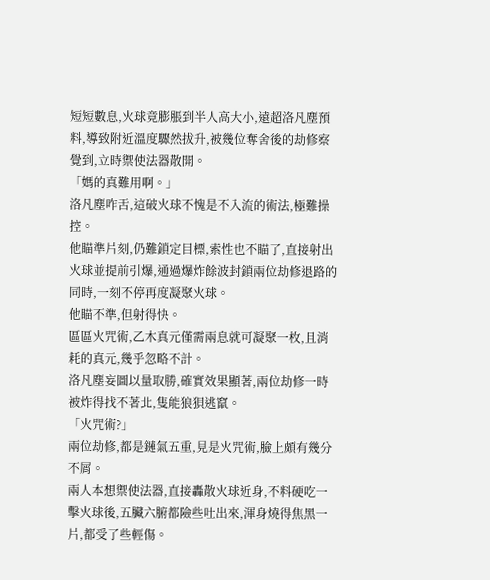短短數息,火球竟膨脹到半人高大小,遠超洛凡塵預料,導致附近溫度驟然拔升,被幾位奪舍後的劫修察覺到,立時禦使法器散開。
「媽的真難用啊。」
洛凡塵咋舌,這破火球不愧是不入流的術法,極難操控。
他瞄準片刻,仍難鎖定目標,索性也不瞄了,直接射出火球並提前引爆,通過爆炸餘波封鎖兩位劫修退路的同時,一刻不停再度凝聚火球。
他瞄不準,但射得快。
區區火咒術,乙木真元僅需兩息就可凝聚一枚,且消耗的真元,幾乎忽略不計。
洛凡塵妄圖以量取勝,確實效果顯著,兩位劫修一時被炸得找不著北,隻能狼狽逃竄。
「火咒術?」
兩位劫修,都是鏈氣五重,見是火咒術,臉上頗有幾分不屑。
兩人本想禦使法器,直接轟散火球近身,不料硬吃一擊火球後,五臟六腑都險些吐出來,渾身燒得焦黑一片,都受了些輕傷。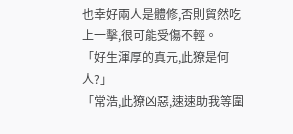也幸好兩人是體修,否則貿然吃上一擊,很可能受傷不輕。
「好生渾厚的真元,此獠是何人?」
「常浩,此獠凶惡,速速助我等圍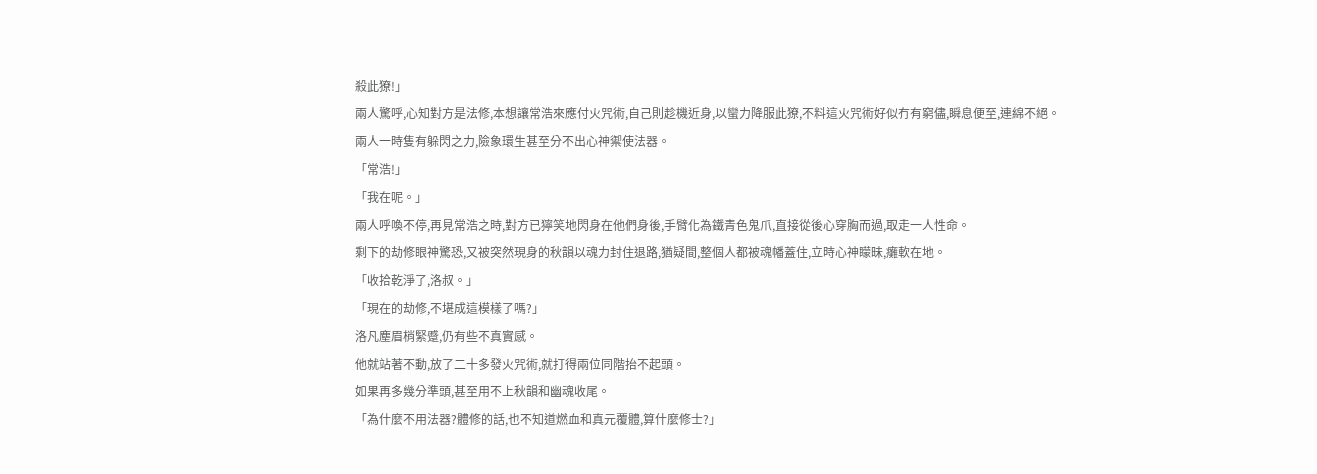殺此獠!」
兩人驚呼,心知對方是法修,本想讓常浩來應付火咒術,自己則趁機近身,以蠻力降服此獠,不料這火咒術好似冇有窮儘,瞬息便至,連綿不絕。
兩人一時隻有躲閃之力,險象環生甚至分不出心神禦使法器。
「常浩!」
「我在呢。」
兩人呼喚不停,再見常浩之時,對方已獰笑地閃身在他們身後,手臂化為鐵青色鬼爪,直接從後心穿胸而過,取走一人性命。
剩下的劫修眼神驚恐,又被突然現身的秋韻以魂力封住退路,猶疑間,整個人都被魂幡蓋住,立時心神矇昧,癱軟在地。
「收拾乾淨了,洛叔。」
「現在的劫修,不堪成這模樣了嗎?」
洛凡塵眉梢緊蹙,仍有些不真實感。
他就站著不動,放了二十多發火咒術,就打得兩位同階抬不起頭。
如果再多幾分準頭,甚至用不上秋韻和幽魂收尾。
「為什麼不用法器?體修的話,也不知道燃血和真元覆體,算什麼修士?」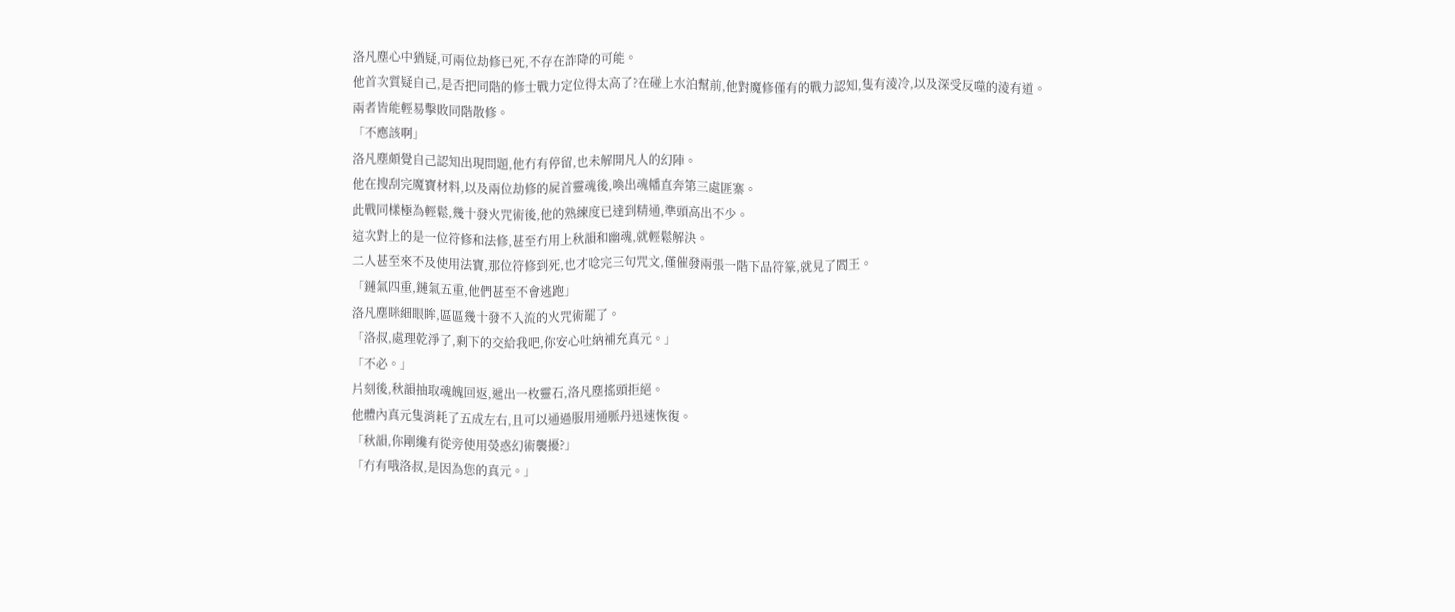洛凡塵心中猶疑,可兩位劫修已死,不存在詐降的可能。
他首次質疑自己,是否把同階的修士戰力定位得太高了?在碰上水泊幫前,他對魔修僅有的戰力認知,隻有淩冷,以及深受反噬的淩有道。
兩者皆能輕易擊敗同階散修。
「不應該啊」
洛凡塵頗覺自己認知出現問題,他冇有停留,也未解開凡人的幻陣。
他在搜刮完魔寶材料,以及兩位劫修的屍首靈魂後,喚出魂幡直奔第三處匪寨。
此戰同樣極為輕鬆,幾十發火咒術後,他的熟練度已達到精通,準頭高出不少。
這次對上的是一位符修和法修,甚至冇用上秋韻和幽魂,就輕鬆解決。
二人甚至來不及使用法寶,那位符修到死,也才唸完三句咒文,僅催發兩張一階下品符篆,就見了閻王。
「鏈氣四重,鏈氣五重,他們甚至不會逃跑」
洛凡塵眯細眼眸,區區幾十發不入流的火咒術罷了。
「洛叔,處理乾淨了,剩下的交給我吧,你安心吐納補充真元。」
「不必。」
片刻後,秋韻抽取魂魄回返,遞出一枚靈石,洛凡塵搖頭拒絕。
他體內真元隻消耗了五成左右,且可以通過服用通脈丹迅速恢復。
「秋韻,你剛纔有從旁使用熒惑幻術襲擾?」
「冇有哦洛叔,是因為您的真元。」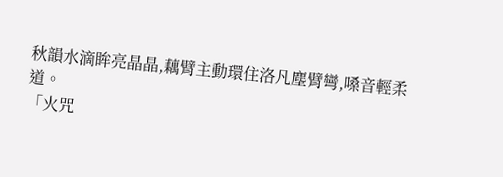秋韻水滴眸亮晶晶,藕臂主動環住洛凡塵臂彎,嗓音輕柔道。
「火咒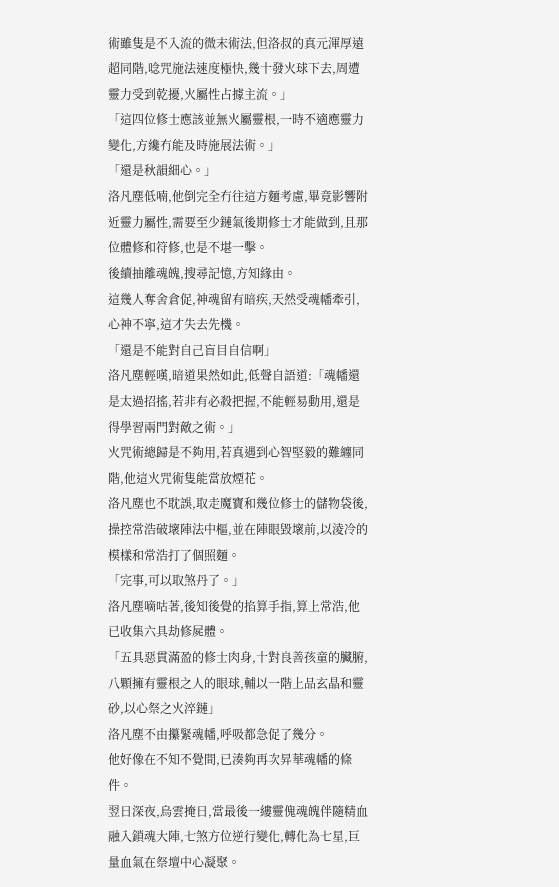術雖隻是不入流的微末術法,但洛叔的真元渾厚遠超同階,唸咒施法速度極快,幾十發火球下去,周遭靈力受到乾擾,火屬性占據主流。」
「這四位修士應該並無火屬靈根,一時不適應靈力變化,方纔冇能及時施展法術。」
「還是秋韻細心。」
洛凡塵低喃,他倒完全冇往這方麵考慮,畢竟影響附近靈力屬性,需要至少鏈氣後期修士才能做到,且那位體修和符修,也是不堪一擊。
後續抽離魂魄,搜尋記憶,方知緣由。
這幾人奪舍倉促,神魂留有暗疾,天然受魂幡牽引,心神不寧,這才失去先機。
「還是不能對自己盲目自信啊」
洛凡塵輕嘆,暗道果然如此,低聲自語道:「魂幡還是太過招搖,若非有必殺把握,不能輕易動用,還是得學習兩門對敵之術。」
火咒術總歸是不夠用,若真遇到心智堅毅的難纏同階,他這火咒術隻能當放煙花。
洛凡塵也不耽誤,取走魔寶和幾位修士的儲物袋後,操控常浩破壞陣法中樞,並在陣眼毀壞前,以淩冷的模樣和常浩打了個照麵。
「完事,可以取煞丹了。」
洛凡塵嘀咕著,後知後覺的掐算手指,算上常浩,他已收集六具劫修屍體。
「五具惡貫滿盈的修士肉身,十對良善孩童的臟腑,八顆擁有靈根之人的眼球,輔以一階上品玄晶和靈砂,以心祭之火淬鏈」
洛凡塵不由攥緊魂幡,呼吸都急促了幾分。
他好像在不知不覺間,已湊夠再次昇華魂幡的條件。
翌日深夜,烏雲掩日,當最後一縷靈傀魂魄伴隨精血融入鎖魂大陣,七煞方位逆行變化,轉化為七星,巨量血氣在祭壇中心凝聚。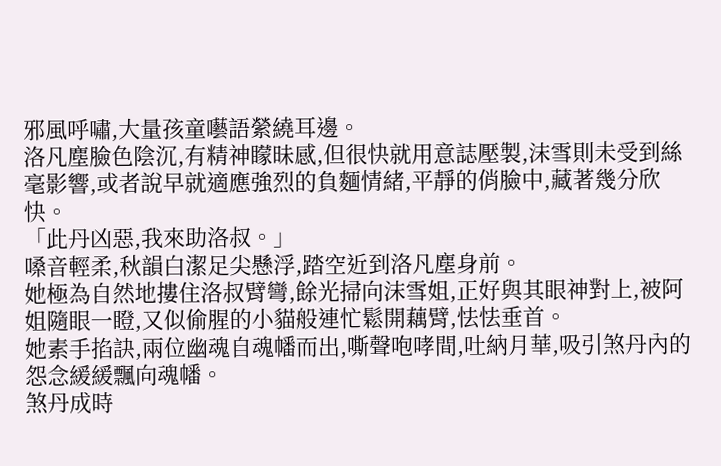邪風呼嘯,大量孩童囈語縈繞耳邊。
洛凡塵臉色陰沉,有精神矇昧感,但很快就用意誌壓製,沫雪則未受到絲毫影響,或者說早就適應強烈的負麵情緒,平靜的俏臉中,藏著幾分欣快。
「此丹凶惡,我來助洛叔。」
嗓音輕柔,秋韻白潔足尖懸浮,踏空近到洛凡塵身前。
她極為自然地摟住洛叔臂彎,餘光掃向沫雪姐,正好與其眼神對上,被阿姐隨眼一瞪,又似偷腥的小貓般連忙鬆開藕臂,怯怯垂首。
她素手掐訣,兩位幽魂自魂幡而出,嘶聲咆哮間,吐納月華,吸引煞丹內的怨念緩緩飄向魂幡。
煞丹成時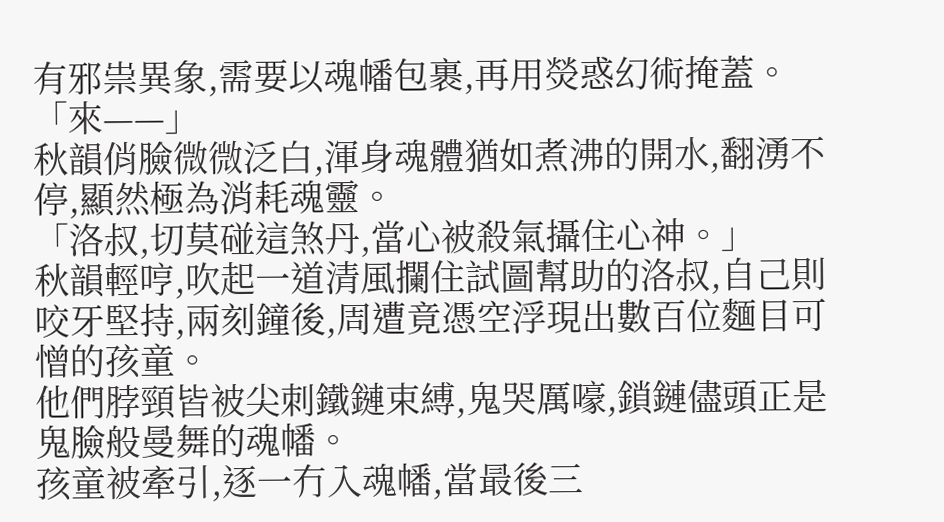有邪祟異象,需要以魂幡包裹,再用熒惑幻術掩蓋。
「來——」
秋韻俏臉微微泛白,渾身魂體猶如煮沸的開水,翻湧不停,顯然極為消耗魂靈。
「洛叔,切莫碰這煞丹,當心被殺氣攝住心神。」
秋韻輕哼,吹起一道清風攔住試圖幫助的洛叔,自己則咬牙堅持,兩刻鐘後,周遭竟憑空浮現出數百位麵目可憎的孩童。
他們脖頸皆被尖刺鐵鏈束縛,鬼哭厲嚎,鎖鏈儘頭正是鬼臉般曼舞的魂幡。
孩童被牽引,逐一冇入魂幡,當最後三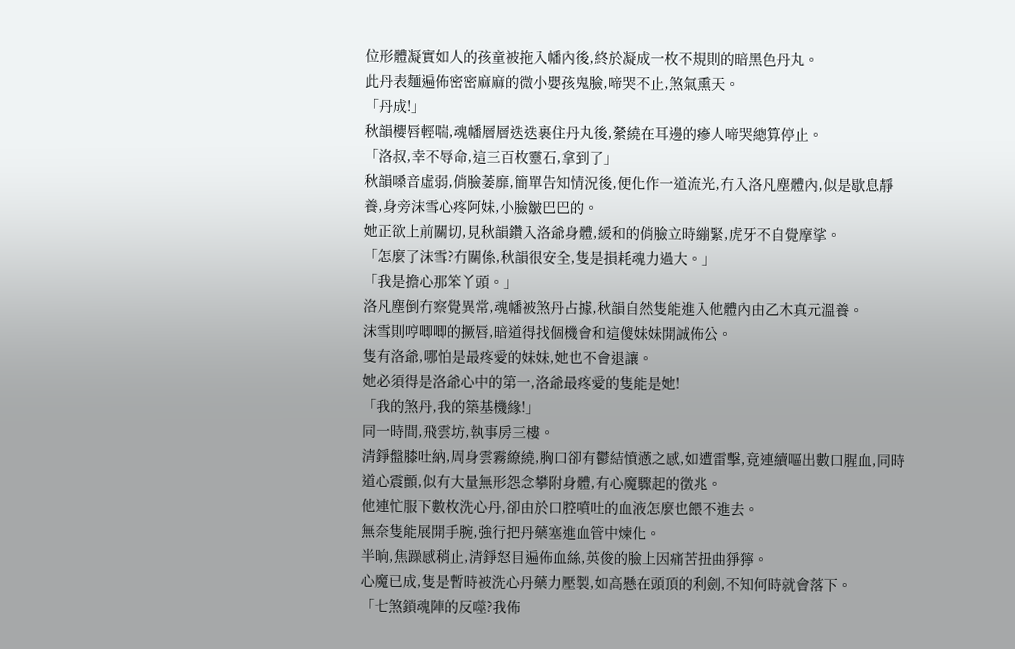位形體凝實如人的孩童被拖入幡內後,終於凝成一枚不規則的暗黑色丹丸。
此丹表麵遍佈密密麻麻的微小嬰孩鬼臉,啼哭不止,煞氣熏天。
「丹成!」
秋韻櫻唇輕喘,魂幡層層迭迭裹住丹丸後,縈繞在耳邊的瘮人啼哭總算停止。
「洛叔,幸不辱命,這三百枚靈石,拿到了」
秋韻嗓音虛弱,俏臉萎靡,簡單告知情況後,便化作一道流光,冇入洛凡塵體內,似是歇息靜養,身旁沫雪心疼阿妹,小臉皺巴巴的。
她正欲上前關切,見秋韻鑽入洛爺身體,緩和的俏臉立時繃緊,虎牙不自覺摩挲。
「怎麼了沫雪?冇關係,秋韻很安全,隻是損耗魂力過大。」
「我是擔心那笨丫頭。」
洛凡塵倒冇察覺異常,魂幡被煞丹占據,秋韻自然隻能進入他體內由乙木真元溫養。
沫雪則哼唧唧的撅唇,暗道得找個機會和這傻妹妹開誠佈公。
隻有洛爺,哪怕是最疼愛的妹妹,她也不會退讓。
她必須得是洛爺心中的第一,洛爺最疼愛的隻能是她!
「我的煞丹,我的築基機緣!」
同一時間,飛雲坊,執事房三樓。
清錚盤膝吐納,周身雲霧繚繞,胸口卻有鬱結憤懣之感,如遭雷擊,竟連續嘔出數口腥血,同時道心震顫,似有大量無形怨念攀附身體,有心魔驟起的徵兆。
他連忙服下數枚洗心丹,卻由於口腔噴吐的血液怎麼也餵不進去。
無奈隻能展開手腕,強行把丹藥塞進血管中煉化。
半晌,焦躁感稍止,清錚怒目遍佈血絲,英俊的臉上因痛苦扭曲猙獰。
心魔已成,隻是暫時被洗心丹藥力壓製,如高懸在頭頂的利劍,不知何時就會落下。
「七煞鎖魂陣的反噬?我佈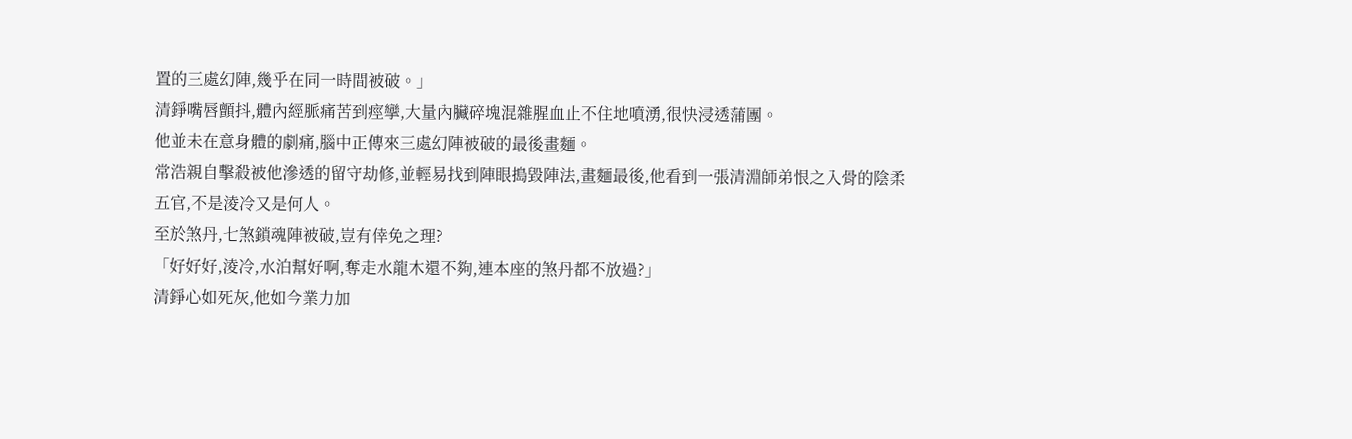置的三處幻陣,幾乎在同一時間被破。」
清錚嘴唇顫抖,體內經脈痛苦到痙攣,大量內臟碎塊混雜腥血止不住地噴湧,很快浸透蒲團。
他並未在意身體的劇痛,腦中正傳來三處幻陣被破的最後畫麵。
常浩親自擊殺被他滲透的留守劫修,並輕易找到陣眼搗毀陣法,畫麵最後,他看到一張清淵師弟恨之入骨的陰柔五官,不是淩冷又是何人。
至於煞丹,七煞鎖魂陣被破,豈有倖免之理?
「好好好,淩冷,水泊幫好啊,奪走水龍木還不夠,連本座的煞丹都不放過?」
清錚心如死灰,他如今業力加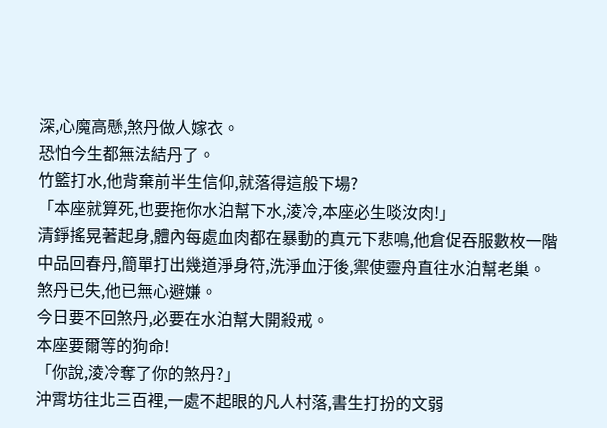深,心魔高懸,煞丹做人嫁衣。
恐怕今生都無法結丹了。
竹籃打水,他背棄前半生信仰,就落得這般下場?
「本座就算死,也要拖你水泊幫下水,淩冷,本座必生啖汝肉!」
清錚搖晃著起身,體內每處血肉都在暴動的真元下悲鳴,他倉促吞服數枚一階中品回春丹,簡單打出幾道淨身符,洗淨血汙後,禦使靈舟直往水泊幫老巢。
煞丹已失,他已無心避嫌。
今日要不回煞丹,必要在水泊幫大開殺戒。
本座要爾等的狗命!
「你說,淩冷奪了你的煞丹?」
沖霄坊往北三百裡,一處不起眼的凡人村落,書生打扮的文弱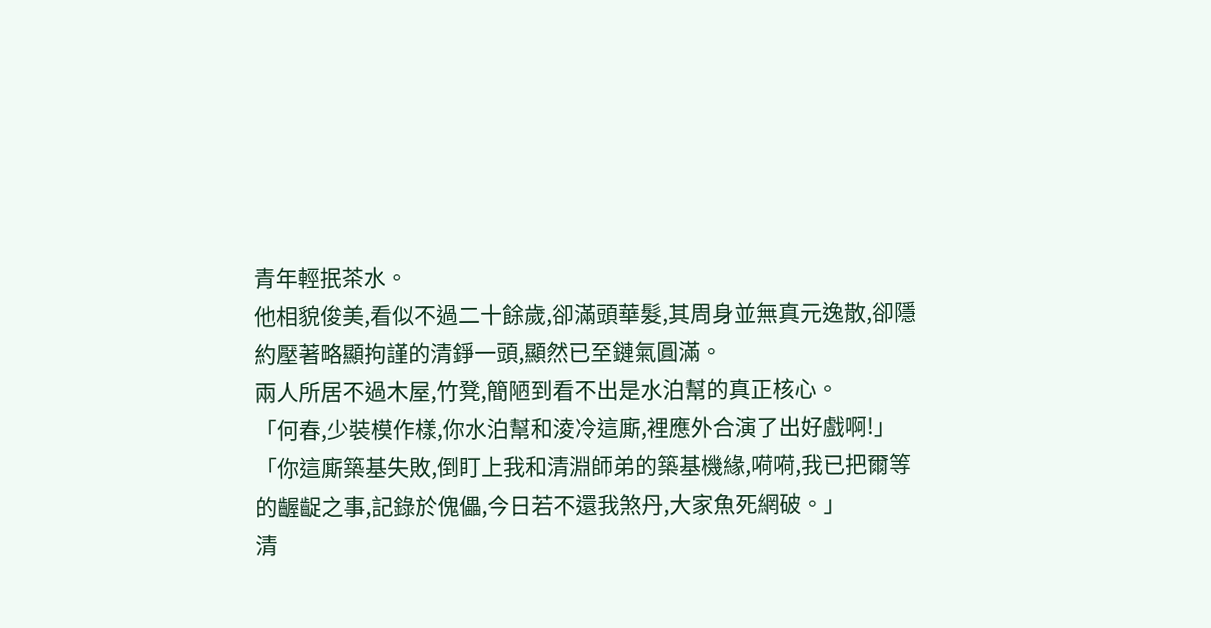青年輕抿茶水。
他相貌俊美,看似不過二十餘歲,卻滿頭華髮,其周身並無真元逸散,卻隱約壓著略顯拘謹的清錚一頭,顯然已至鏈氣圓滿。
兩人所居不過木屋,竹凳,簡陋到看不出是水泊幫的真正核心。
「何春,少裝模作樣,你水泊幫和淩冷這廝,裡應外合演了出好戲啊!」
「你這廝築基失敗,倒盯上我和清淵師弟的築基機緣,嗬嗬,我已把爾等的齷齪之事,記錄於傀儡,今日若不還我煞丹,大家魚死網破。」
清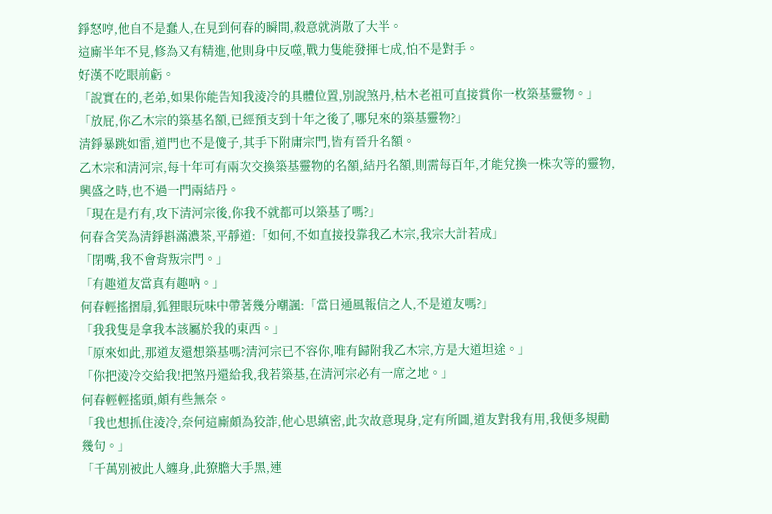錚怒哼,他自不是蠢人,在見到何春的瞬間,殺意就消散了大半。
這廝半年不見,修為又有精進,他則身中反噬,戰力隻能發揮七成,怕不是對手。
好漢不吃眼前虧。
「說實在的,老弟,如果你能告知我淩冷的具體位置,別說煞丹,枯木老祖可直接賞你一枚築基靈物。」
「放屁,你乙木宗的築基名額,已經預支到十年之後了,哪兒來的築基靈物?」
清錚暴跳如雷,道門也不是傻子,其手下附庸宗門,皆有晉升名額。
乙木宗和清河宗,每十年可有兩次交換築基靈物的名額,結丹名額,則需每百年,才能兌換一株次等的靈物,興盛之時,也不過一門兩結丹。
「現在是冇有,攻下清河宗後,你我不就都可以築基了嗎?」
何春含笑為清錚斟滿濃茶,平靜道:「如何,不如直接投靠我乙木宗,我宗大計若成」
「閉嘴,我不會背叛宗門。」
「有趣道友當真有趣吶。」
何春輕搖摺扇,狐狸眼玩味中帶著幾分嘲諷:「當日通風報信之人,不是道友嗎?」
「我我隻是拿我本該屬於我的東西。」
「原來如此,那道友還想築基嗎?清河宗已不容你,唯有歸附我乙木宗,方是大道坦途。」
「你把淩冷交給我!把煞丹還給我,我若築基,在清河宗必有一席之地。」
何春輕輕搖頭,頗有些無奈。
「我也想抓住淩冷,奈何這廝頗為狡詐,他心思縝密,此次故意現身,定有所圖,道友對我有用,我便多規勸幾句。」
「千萬別被此人纏身,此獠膽大手黑,連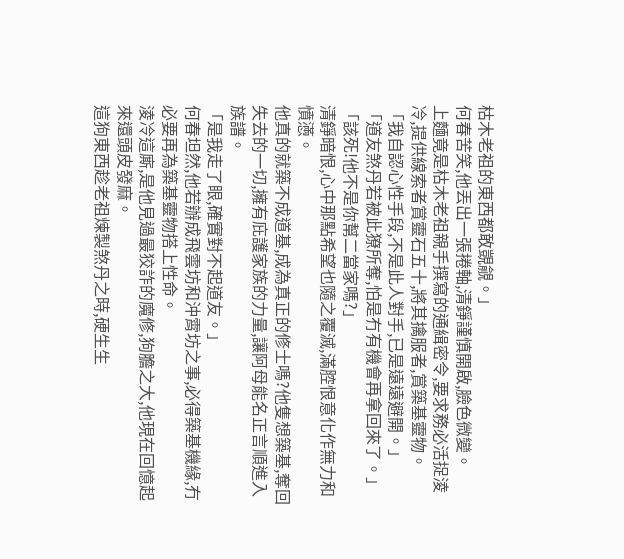枯木老祖的東西都敢覬覦。」
何春苦笑,他丟出一張捲軸,清錚謹慎開啟,臉色微變。
上麵竟是枯木老祖親手撰寫的通緝密令,要求務必活捉淩冷,提供線索者賞靈石五十,將其擒服者,賞築基靈物。
「我自認心性手段,不是此人對手,已是遠遠避開。」
「道友煞丹若被此獠所奪,怕是冇有機會再拿回來了。」
「該死!他不是你幫二當家嗎?」
清錚暗恨,心中那點希望也隨之覆滅,滿腔恨意化作無力和憤懣。
他真的就築不成道基,成為真正的修士嗎?他隻想築基,奪回失去的一切,擁有庇護家族的力量,讓阿母能名正言順進入族譜。
「是我走了眼,確實對不起道友。」
何春坦然,他若辦成飛雲坊和沖霄坊之事,必得築基機緣,冇必要再為築基靈物搭上性命。
淩冷這廝,是他見過最狡詐的魔修,狗膽之大,他現在回憶起來還頭皮發麻。
這狗東西趁老祖煉製煞丹之時,硬生生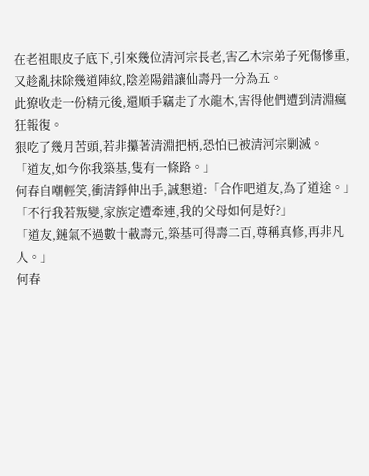在老祖眼皮子底下,引來幾位清河宗長老,害乙木宗弟子死傷慘重,又趁亂抹除幾道陣紋,陰差陽錯讓仙壽丹一分為五。
此獠收走一份精元後,還順手竊走了水龍木,害得他們遭到清淵瘋狂報復。
狠吃了幾月苦頭,若非攥著清淵把柄,恐怕已被清河宗剿滅。
「道友,如今你我築基,隻有一條路。」
何春自嘲輕笑,衝清錚伸出手,誠懇道:「合作吧道友,為了道途。」
「不行我若叛變,家族定遭牽連,我的父母如何是好?」
「道友,鏈氣不過數十載壽元,築基可得壽二百,尊稱真修,再非凡人。」
何春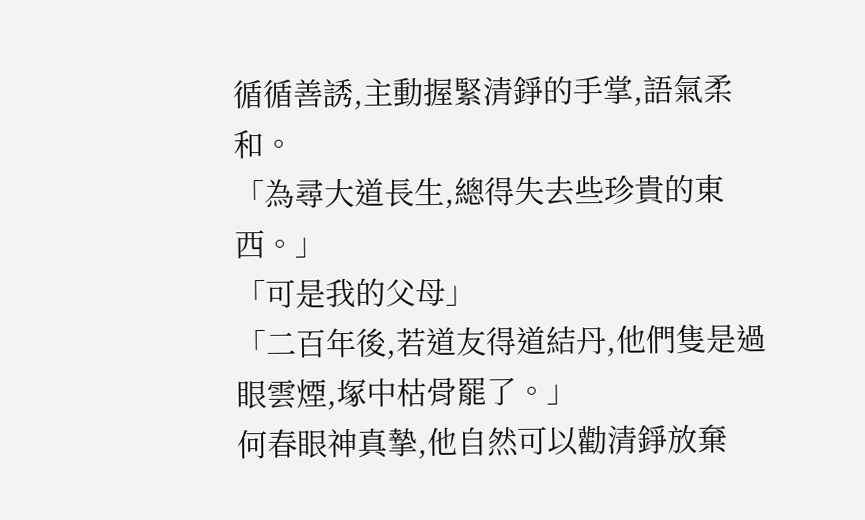循循善誘,主動握緊清錚的手掌,語氣柔和。
「為尋大道長生,總得失去些珍貴的東西。」
「可是我的父母」
「二百年後,若道友得道結丹,他們隻是過眼雲煙,塚中枯骨罷了。」
何春眼神真摯,他自然可以勸清錚放棄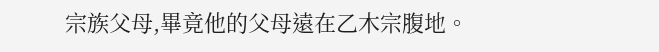宗族父母,畢竟他的父母遠在乙木宗腹地。